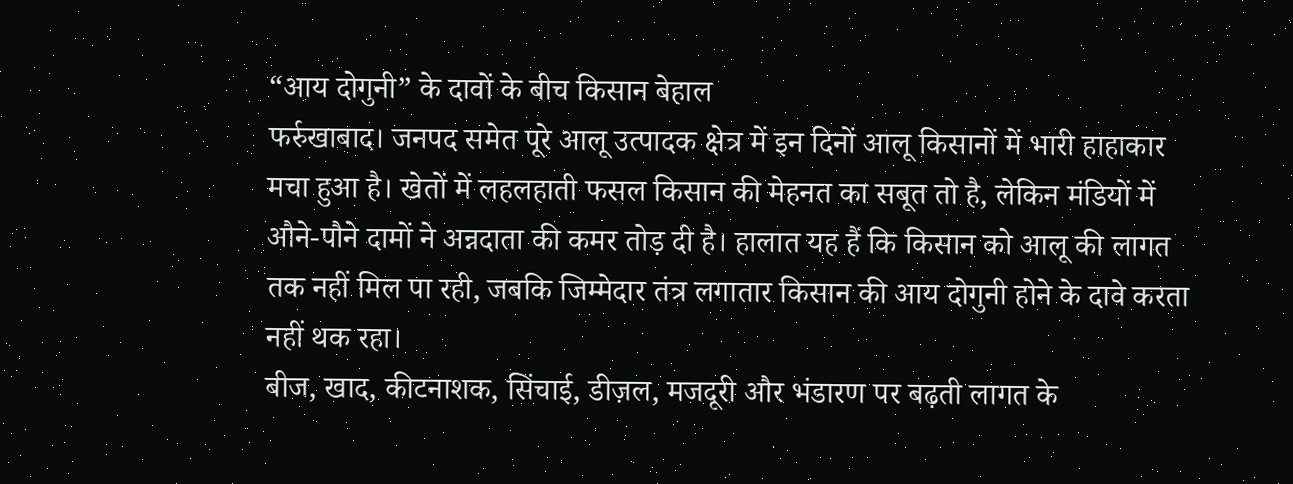“आय दोगुनी” के दावों के बीच किसान बेहाल
फर्रुखाबाद। जनपद समेत पूरे आलू उत्पादक क्षेत्र में इन दिनों आलू किसानों में भारी हाहाकार मचा हुआ है। खेतों में लहलहाती फसल किसान की मेहनत का सबूत तो है, लेकिन मंडियों में औने-पौने दामों ने अन्नदाता की कमर तोड़ दी है। हालात यह हैं कि किसान को आलू की लागत तक नहीं मिल पा रही, जबकि जिम्मेदार तंत्र लगातार किसान की आय दोगुनी होने के दावे करता नहीं थक रहा।
बीज, खाद, कीटनाशक, सिंचाई, डीज़ल, मजदूरी और भंडारण पर बढ़ती लागत के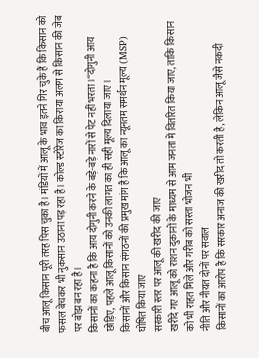बीच आलू किसान पूरी तरह पिस चुका है। मंडियों में आलू के भाव इतने गिर चुके हैं कि किसान को फसल बेचकर भी नुकसान उठाना पड़ रहा है। कोल्ड स्टोरेज का किराया अलग से किसान की जेब पर बोझ बन रहा है।
किसानों का कहना है कि आय दोगुनी करने के बड़े-बड़े नारों से पेट नहीं भरता।“दोगुनी आय छोड़िए, पहले आलू किसानों को उनकी लागत का ही सही मूल्य दिलाया जाए।
किसानों और किसान संगठनों की प्रमुख मांग है कि आलू का न्यूनतम समर्थन मूल्य (MSP) घोषित किया जाए
सरकारी स्तर पर आलू की खरीद की जाए
खरीदे गए आलू को राशन दुकानों के माध्यम से आम जनता में वितरित किया जाए, ताकि किसान को भी राहत मिले और गरीब को सस्ता भोजन भी
नीति और नीयत दोनों पर सवाल
किसानों का आरोप है कि सरकार अनाज की खरीद तो करती है, लेकिन आलू जैसे नकदी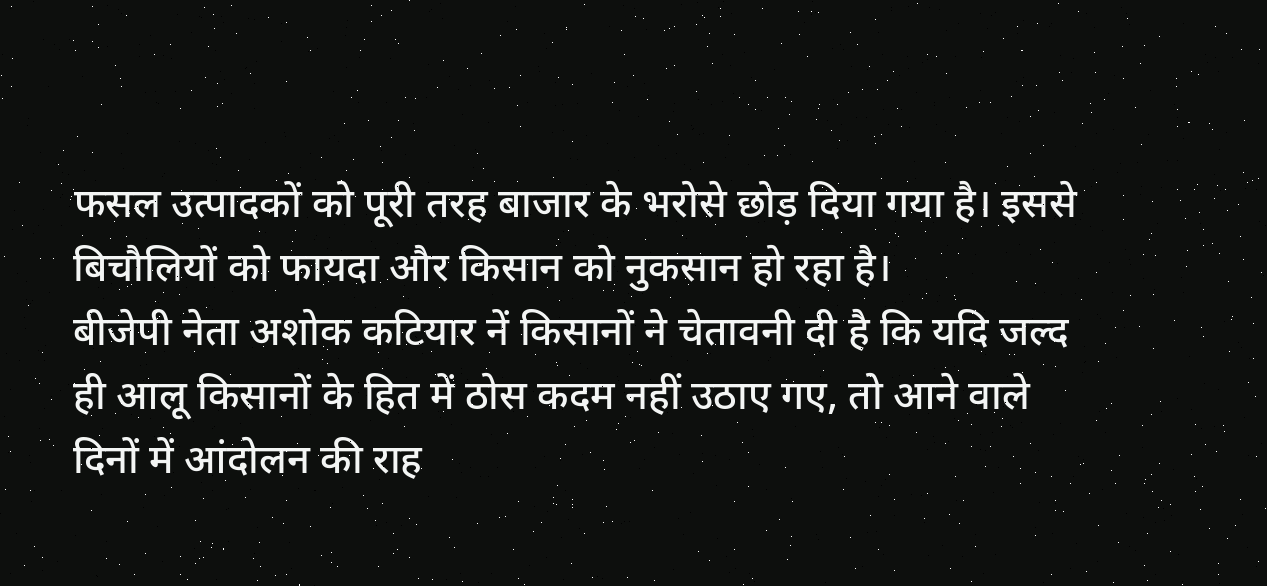फसल उत्पादकों को पूरी तरह बाजार के भरोसे छोड़ दिया गया है। इससे बिचौलियों को फायदा और किसान को नुकसान हो रहा है।
बीजेपी नेता अशोक कटियार नें किसानों ने चेतावनी दी है कि यदि जल्द ही आलू किसानों के हित में ठोस कदम नहीं उठाए गए, तो आने वाले दिनों में आंदोलन की राह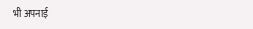भी अपनाई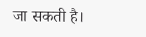जा सकती है।